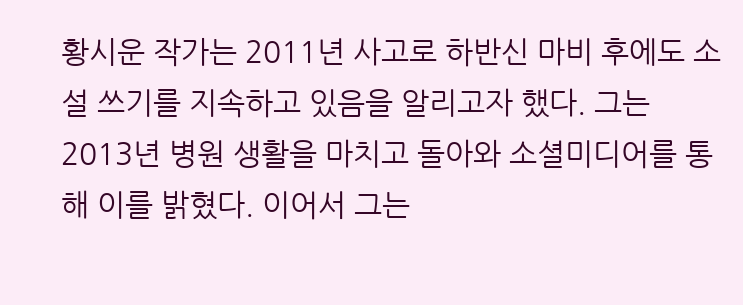황시운 작가는 2011년 사고로 하반신 마비 후에도 소설 쓰기를 지속하고 있음을 알리고자 했다. 그는 2013년 병원 생활을 마치고 돌아와 소셜미디어를 통해 이를 밝혔다. 이어서 그는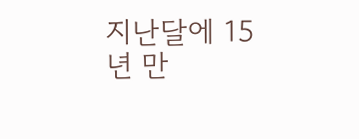지난달에 15년 만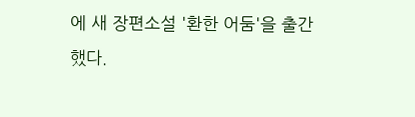에 새 장편소설 '환한 어둠'을 출간했다.